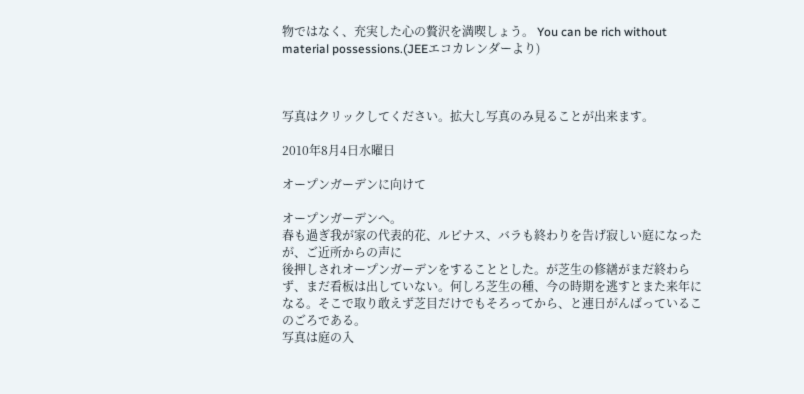物ではなく、充実した心の贅沢を満喫しょう。 You can be rich without material possessions.(JEEエコカレンダーより)



写真はクリックしてください。拡大し写真のみ見ることが出来ます。

2010年8月4日水曜日

オープンガーデンに向けて

オープンガーデンへ。
春も過ぎ我が家の代表的花、ルピナス、バラも終わりを告げ寂しい庭になったが、ご近所からの声に
後押しされオープンガーデンをすることとした。が芝生の修繕がまだ終わらず、まだ看板は出していない。何しろ芝生の種、今の時期を逃すとまた来年になる。そこで取り敢えず芝目だけでもそろってから、と連日がんばっているこのごろである。
写真は庭の入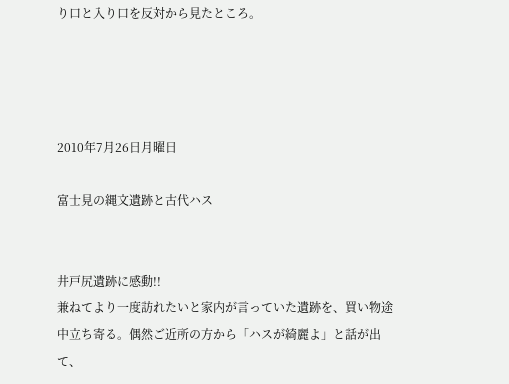り口と入り口を反対から見たところ。




2010年7月26日月曜日

富士見の縄文遺跡と古代ハス


井戸尻遺跡に感動!!
兼ねてより一度訪れたいと家内が言っていた遺跡を、買い物途中立ち寄る。偶然ご近所の方から「ハスが綺麗よ」と話が出て、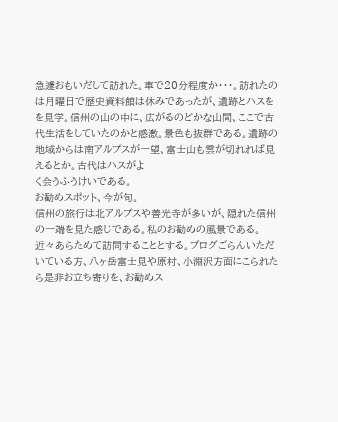急遽おもいだして訪れた。車で20分程度か・・・。訪れたのは月曜日で歴史資料館は休みであったが、遺跡とハスをを見学。信州の山の中に、広がるのどかな山間、ここで古代生活をしていたのかと感激。景色も抜群である。遺跡の地域からは南アルプスが一望、富士山も雲が切れれば見えるとか。古代はハスがよ
く会うふうけいである。
お勧めスポット、今が旬。
信州の旅行は北アルプスや善光寺が多いが、隠れた信州の一端を見た感じである。私のお勧めの風景である。
近々あらためて訪問することとする。ブログごらんいただいている方、八ヶ岳富士見や原村、小淵沢方面にこられたら是非お立ち寄りを、お勧めス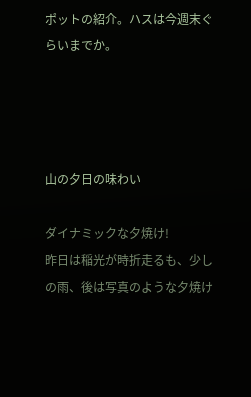ポットの紹介。ハスは今週末ぐらいまでか。




山の夕日の味わい

ダイナミックな夕焼け!
昨日は稲光が時折走るも、少しの雨、後は写真のような夕焼け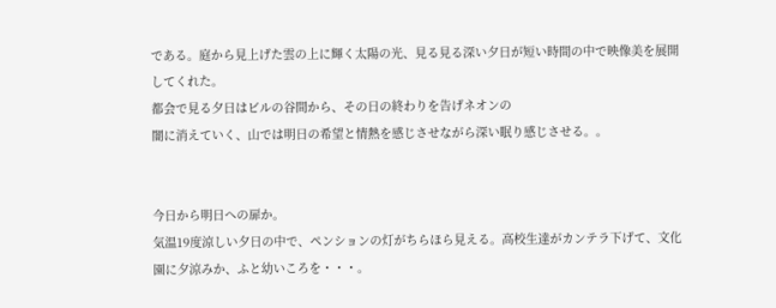である。庭から見上げた雲の上に輝く太陽の光、見る見る深い夕日が短い時間の中で映像美を展開してくれた。
都会で見る夕日はビルの谷間から、その日の終わりを告げネオンの
闇に消えていく、山では明日の希望と情熱を感じさせながら深い眠り感じさせる。。


今日から明日への扉か。
気温19度涼しい夕日の中で、ペンションの灯がちらほら見える。高校生達がカンテラ下げて、文化園に夕涼みか、ふと幼いころを・・・。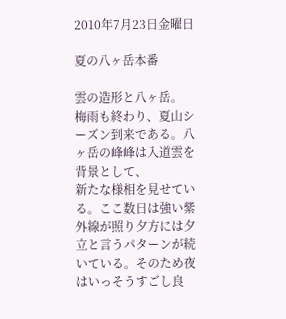2010年7月23日金曜日

夏の八ヶ岳本番

雲の造形と八ヶ岳。
梅雨も終わり、夏山シーズン到来である。八ヶ岳の峰峰は入道雲を背景として、
新たな様相を見せている。ここ数日は強い紫外線が照り夕方には夕立と言うパターンが続いている。そのため夜はいっそうすごし良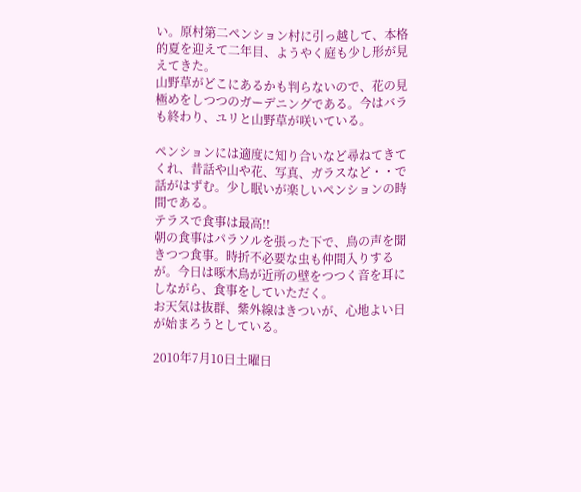い。原村第二ペンション村に引っ越して、本格的夏を迎えて二年目、ようやく庭も少し形が見えてきた。
山野草がどこにあるかも判らないので、花の見極めをしつつのガーデニングである。今はバラも終わり、ユリと山野草が咲いている。

ペンションには適度に知り合いなど尋ねてきてくれ、昔話や山や花、写真、ガラスなど・・で話がはずむ。少し眠いが楽しいペンションの時間である。
テラスで食事は最高!!
朝の食事はパラソルを張った下で、鳥の声を聞きつつ食事。時折不必要な虫も仲間入りするが。今日は啄木鳥が近所の壁をつつく音を耳にしながら、食事をしていただく。
お天気は抜群、紫外線はきついが、心地よい日が始まろうとしている。

2010年7月10日土曜日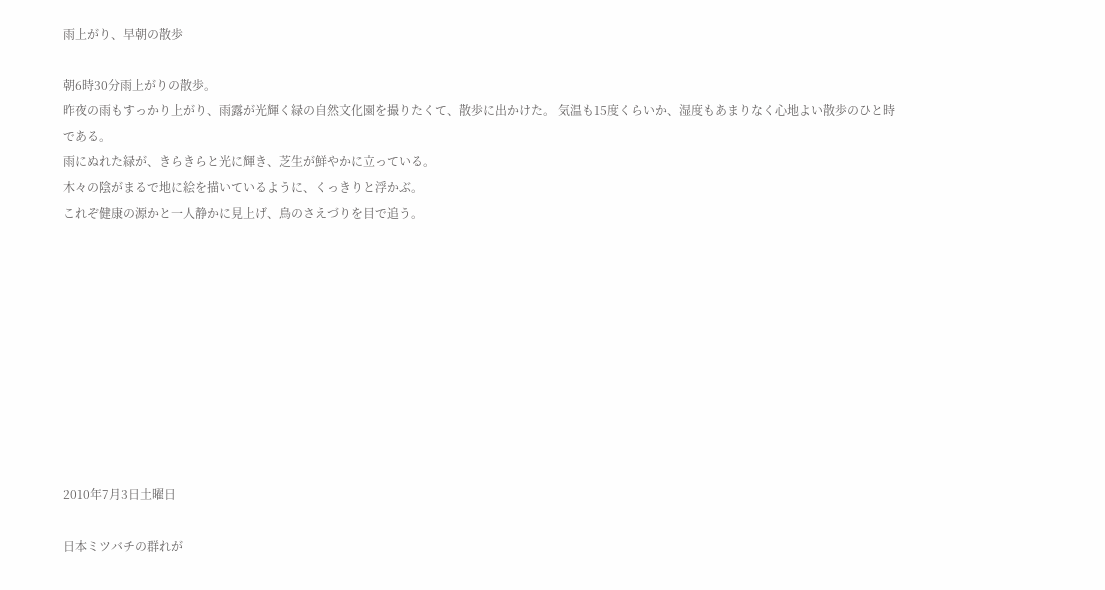雨上がり、早朝の散歩

朝6時30分雨上がりの散歩。
昨夜の雨もすっかり上がり、雨露が光輝く緑の自然文化園を撮りたくて、散歩に出かけた。 気温も15度くらいか、湿度もあまりなく心地よい散歩のひと時である。
雨にぬれた緑が、きらきらと光に輝き、芝生が鮮やかに立っている。
木々の陰がまるで地に絵を描いているように、くっきりと浮かぶ。
これぞ健康の源かと一人静かに見上げ、鳥のさえづりを目で追う。










2010年7月3日土曜日

日本ミツバチの群れが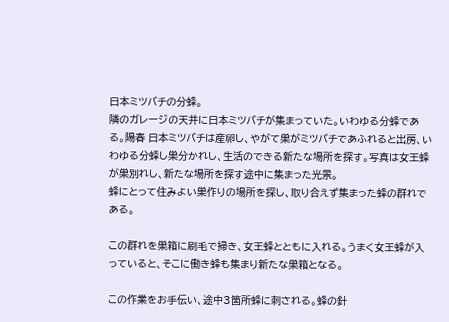日本ミツバチの分蜂。
隣のガレージの天井に日本ミツバチが集まっていた。いわゆる分蜂である。陽春 日本ミツバチは産卵し、やがて巣がミツバチであふれると出房、いわゆる分蜂し巣分かれし、生活のできる新たな場所を探す。写真は女王蜂が巣別れし、新たな場所を探す途中に集まった光景。
蜂にとって住みよい巣作りの場所を探し、取り合えず集まった蜂の群れである。

この群れを巣箱に刷毛で掃き、女王蜂とともに入れる。うまく女王蜂が入っていると、そこに働き蜂も集まり新たな巣箱となる。

この作業をお手伝い、途中3箇所蜂に刺される。蜂の針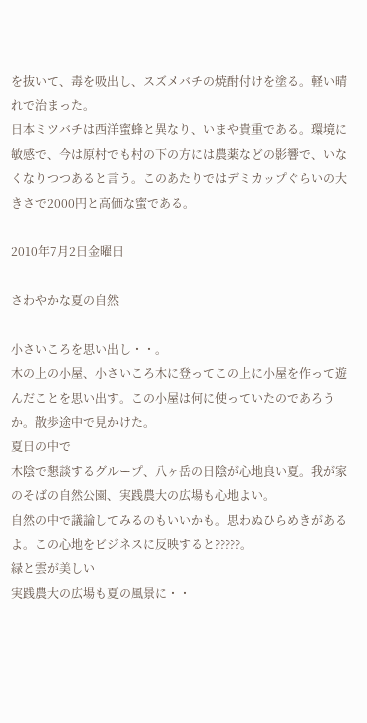を抜いて、毒を吸出し、スズメバチの焼酎付けを塗る。軽い晴れで治まった。
日本ミツバチは西洋蜜蜂と異なり、いまや貴重である。環境に敏感で、今は原村でも村の下の方には農薬などの影響で、いなくなりつつあると言う。このあたりではデミカップぐらいの大きさで2000円と高価な蜜である。

2010年7月2日金曜日

さわやかな夏の自然

小さいころを思い出し・・。
木の上の小屋、小さいころ木に登ってこの上に小屋を作って遊んだことを思い出す。この小屋は何に使っていたのであろうか。散歩途中で見かけた。
夏日の中で
木陰で懇談するグループ、八ヶ岳の日陰が心地良い夏。我が家のそばの自然公園、実践農大の広場も心地よい。
自然の中で議論してみるのもいいかも。思わぬひらめきがあるよ。この心地をビジネスに反映すると?????。
緑と雲が美しい
実践農大の広場も夏の風景に・・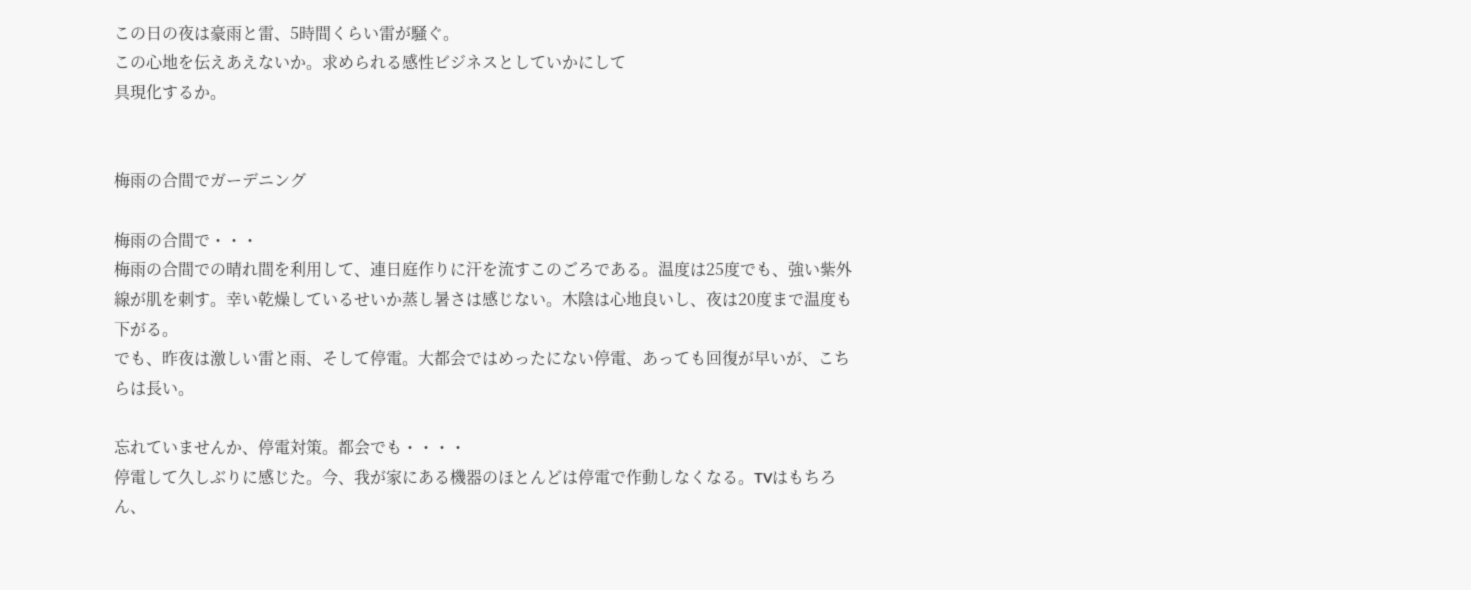この日の夜は豪雨と雷、5時間くらい雷が騒ぐ。
この心地を伝えあえないか。求められる感性ビジネスとしていかにして
具現化するか。


梅雨の合間でガーデニング

梅雨の合間で・・・
梅雨の合間での晴れ間を利用して、連日庭作りに汗を流すこのごろである。温度は25度でも、強い紫外線が肌を刺す。幸い乾燥しているせいか蒸し暑さは感じない。木陰は心地良いし、夜は20度まで温度も下がる。
でも、昨夜は激しい雷と雨、そして停電。大都会ではめったにない停電、あっても回復が早いが、こちらは長い。

忘れていませんか、停電対策。都会でも・・・・
停電して久しぶりに感じた。今、我が家にある機器のほとんどは停電で作動しなくなる。TVはもちろん、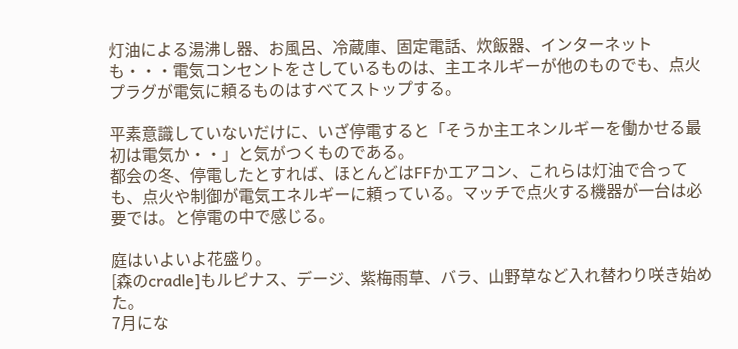灯油による湯沸し器、お風呂、冷蔵庫、固定電話、炊飯器、インターネットも・・・電気コンセントをさしているものは、主エネルギーが他のものでも、点火プラグが電気に頼るものはすべてストップする。

平素意識していないだけに、いざ停電すると「そうか主エネンルギーを働かせる最初は電気か・・」と気がつくものである。
都会の冬、停電したとすれば、ほとんどはFFかエアコン、これらは灯油で合っても、点火や制御が電気エネルギーに頼っている。マッチで点火する機器が一台は必要では。と停電の中で感じる。

庭はいよいよ花盛り。
[森のcradle]もルピナス、デージ、紫梅雨草、バラ、山野草など入れ替わり咲き始めた。
7月にな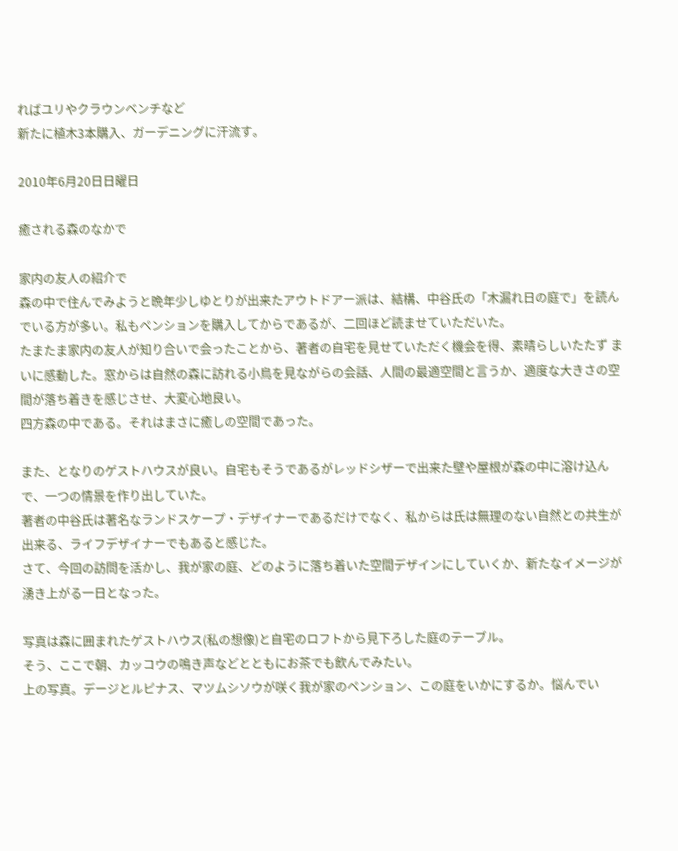ればユリやクラウンベンチなど
新たに植木3本購入、ガーデニングに汗流す。

2010年6月20日日曜日

癒される森のなかで

家内の友人の紹介で
森の中で住んでみようと晩年少しゆとりが出来たアウトドアー派は、結構、中谷氏の「木漏れ日の庭で」を読んでいる方が多い。私もペンションを購入してからであるが、二回ほど読ませていただいた。
たまたま家内の友人が知り合いで会ったことから、著者の自宅を見せていただく機会を得、素晴らしいたたず まいに感動した。窓からは自然の森に訪れる小鳥を見ながらの会話、人間の最適空間と言うか、適度な大きさの空間が落ち着きを感じさせ、大変心地良い。
四方森の中である。それはまさに癒しの空間であった。

また、となりのゲストハウスが良い。自宅もそうであるがレッドシザーで出来た壁や屋根が森の中に溶け込んで、一つの情景を作り出していた。
著者の中谷氏は著名なランドスケープ・デザイナーであるだけでなく、私からは氏は無理のない自然との共生が出来る、ライフデザイナーでもあると感じた。
さて、今回の訪問を活かし、我が家の庭、どのように落ち着いた空間デザインにしていくか、新たなイメージが湧き上がる一日となった。

写真は森に囲まれたゲストハウス(私の想像)と自宅のロフトから見下ろした庭のテーブル。
そう、ここで朝、カッコウの鳴き声などとともにお茶でも飲んでみたい。
上の写真。デージとルピナス、マツムシソウが咲く我が家のペンション、この庭をいかにするか。悩んでい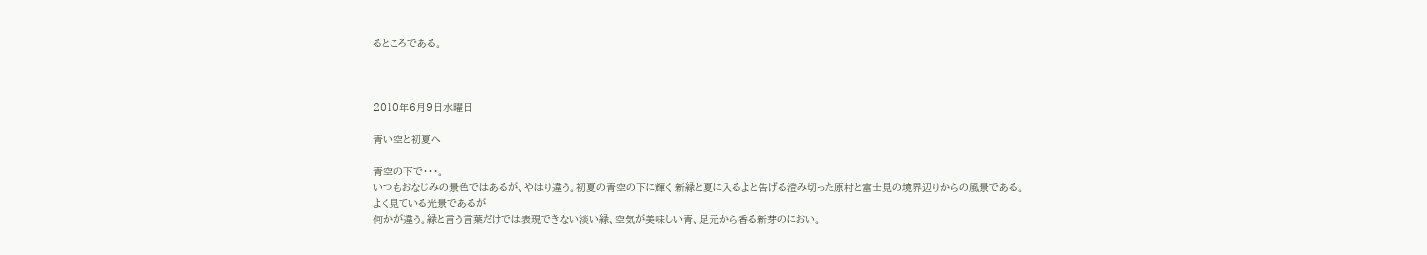るところである。



2010年6月9日水曜日

青い空と初夏へ

青空の下で・・・。
いつもおなじみの景色ではあるが、やはり違う。初夏の青空の下に輝く 新緑と夏に入るよと告げる澄み切った原村と富士見の境界辺りからの風景である。
よく見ている光景であるが
何かが違う。緑と言う言葉だけでは表現できない淡い緑、空気が美味しい青、足元から香る新芽のにおい。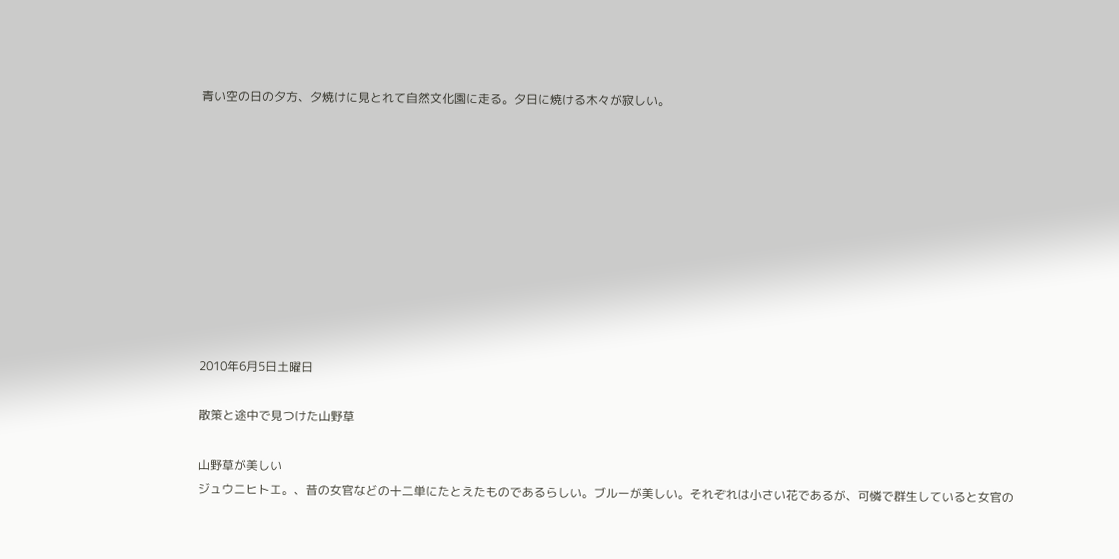青い空の日の夕方、夕焼けに見とれて自然文化園に走る。夕日に焼ける木々が寂しい。










2010年6月5日土曜日

散策と途中で見つけた山野草

山野草が美しい
ジュウニヒトエ。、昔の女官などの十二単にたとえたものであるらしい。ブルーが美しい。それぞれは小さい花であるが、可憐で群生していると女官の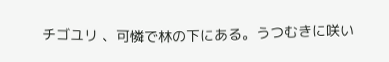チゴユリ 、可憐で林の下にある。うつむきに咲い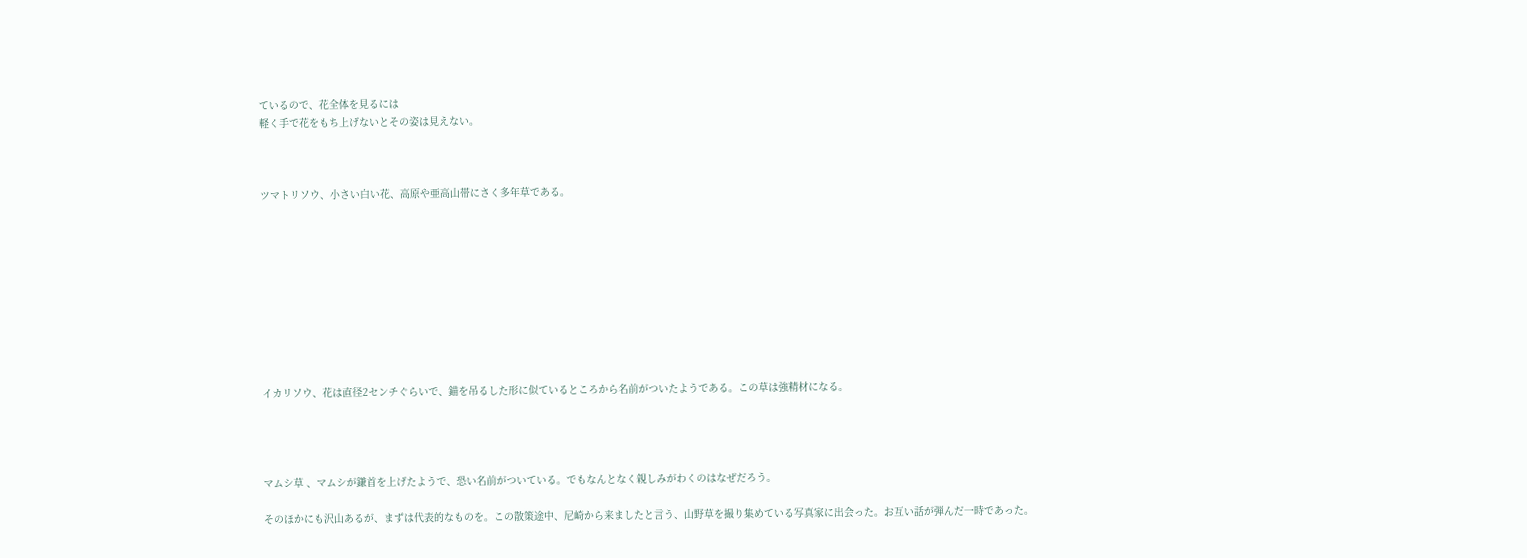ているので、花全体を見るには
軽く手で花をもち上げないとその姿は見えない。



ツマトリソウ、小さい白い花、高原や亜高山帯にさく多年草である。










イカリソウ、花は直径2センチぐらいで、錨を吊るした形に似ているところから名前がついたようである。この草は強精材になる。




マムシ草 、マムシが鎌首を上げたようで、恐い名前がついている。でもなんとなく親しみがわくのはなぜだろう。

そのほかにも沢山あるが、まずは代表的なものを。この散策途中、尼崎から来ましたと言う、山野草を撮り集めている写真家に出会った。お互い話が弾んだ一時であった。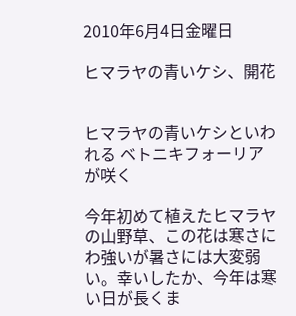2010年6月4日金曜日

ヒマラヤの青いケシ、開花


ヒマラヤの青いケシといわれる ベトニキフォーリアが咲く

今年初めて植えたヒマラヤの山野草、この花は寒さにわ強いが暑さには大変弱い。幸いしたか、今年は寒い日が長くま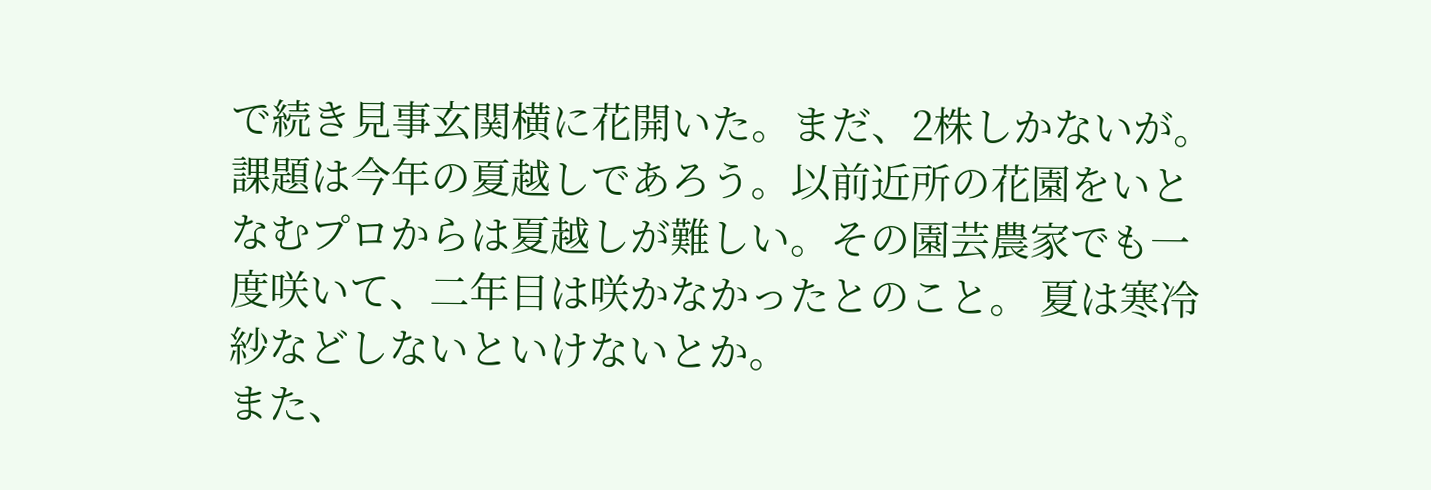で続き見事玄関横に花開いた。まだ、2株しかないが。課題は今年の夏越しであろう。以前近所の花園をいとなむプロからは夏越しが難しい。その園芸農家でも一度咲いて、二年目は咲かなかったとのこと。 夏は寒冷紗などしないといけないとか。
また、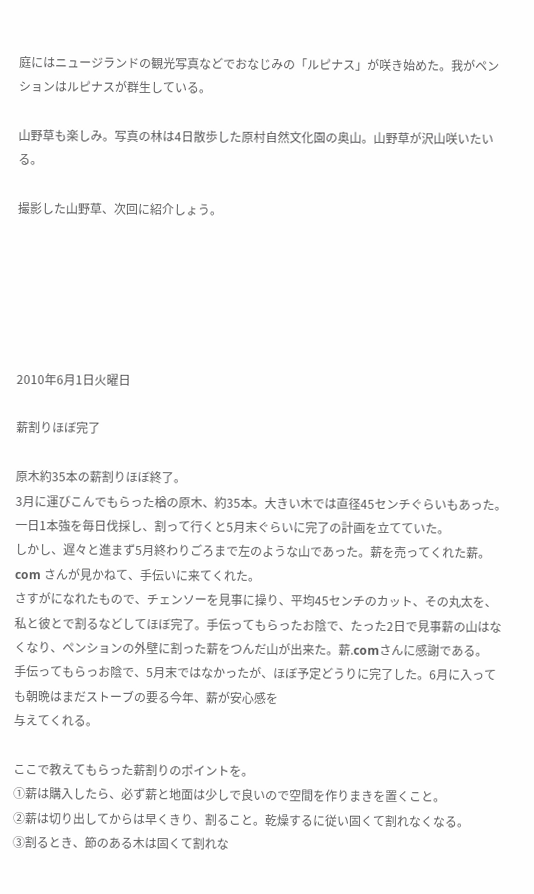庭にはニュージランドの観光写真などでおなじみの「ルピナス」が咲き始めた。我がペンションはルピナスが群生している。

山野草も楽しみ。写真の林は4日散歩した原村自然文化園の奥山。山野草が沢山咲いたいる。

撮影した山野草、次回に紹介しょう。






2010年6月1日火曜日

薪割りほぼ完了

原木約35本の薪割りほぼ終了。
3月に運びこんでもらった楢の原木、約35本。大きい木では直径45センチぐらいもあった。一日1本強を毎日伐採し、割って行くと5月末ぐらいに完了の計画を立てていた。
しかし、遅々と進まず5月終わりごろまで左のような山であった。薪を売ってくれた薪。com さんが見かねて、手伝いに来てくれた。
さすがになれたもので、チェンソーを見事に操り、平均45センチのカット、その丸太を、私と彼とで割るなどしてほぼ完了。手伝ってもらったお陰で、たった2日で見事薪の山はなくなり、ペンションの外壁に割った薪をつんだ山が出来た。薪.comさんに感謝である。
手伝ってもらっお陰で、5月末ではなかったが、ほぼ予定どうりに完了した。6月に入っても朝晩はまだストーブの要る今年、薪が安心感を
与えてくれる。

ここで教えてもらった薪割りのポイントを。
①薪は購入したら、必ず薪と地面は少しで良いので空間を作りまきを置くこと。
②薪は切り出してからは早くきり、割ること。乾燥するに従い固くて割れなくなる。
③割るとき、節のある木は固くて割れな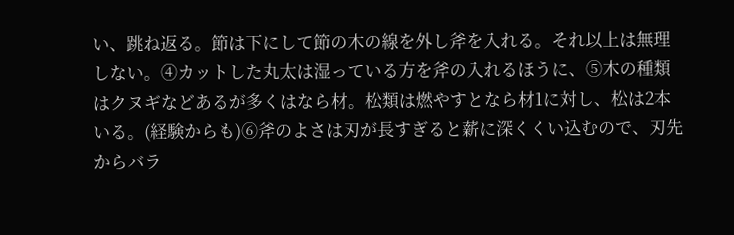い、跳ね返る。節は下にして節の木の線を外し斧を入れる。それ以上は無理しない。④カットした丸太は湿っている方を斧の入れるほうに、⑤木の種類はクヌギなどあるが多くはなら材。松類は燃やすとなら材1に対し、松は2本いる。(経験からも)⑥斧のよさは刃が長すぎると薪に深くくい込むので、刃先からバラ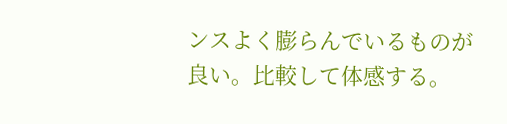ンスよく膨らんでいるものが良い。比較して体感する。